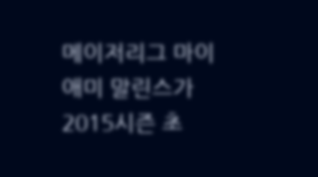메이저리그 마이애미 말린스가 2015시즌 초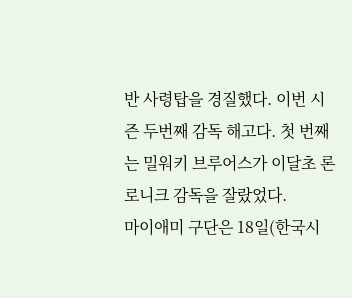반 사령탑을 경질했다. 이번 시즌 두번째 감독 해고다. 첫 번째는 밀워키 브루어스가 이달초 론 로니크 감독을 잘랐었다.
마이애미 구단은 18일(한국시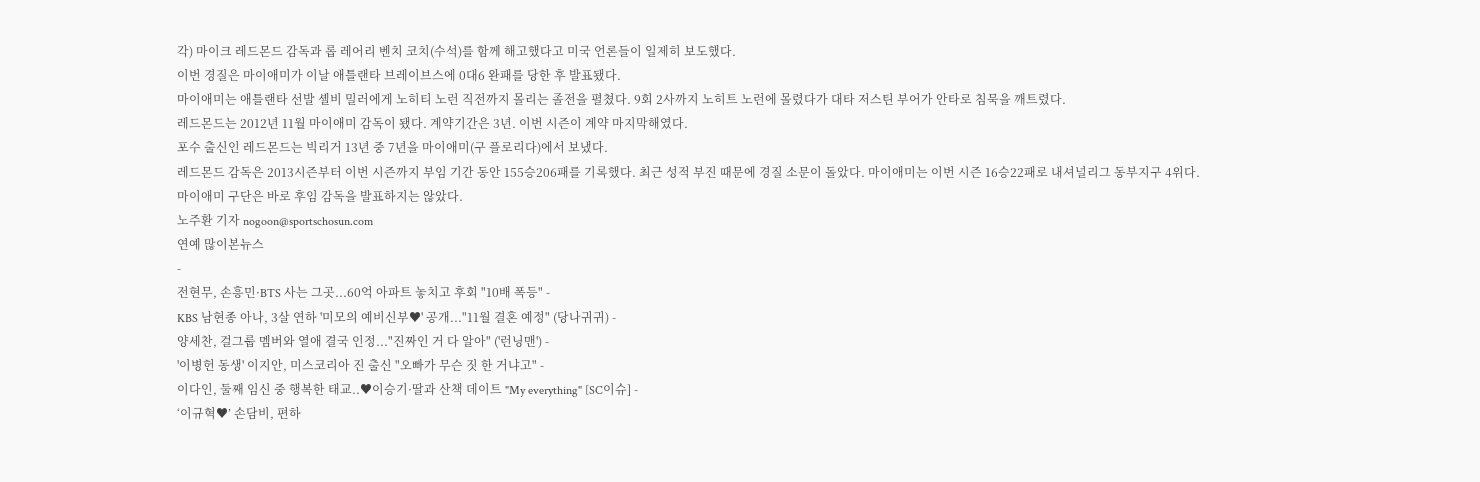각) 마이크 레드몬드 감독과 롭 레어리 벤치 코치(수석)를 함께 해고했다고 미국 언론들이 일제히 보도했다.
이번 경질은 마이애미가 이날 애틀랜타 브레이브스에 0대6 완패를 당한 후 발표됐다.
마이애미는 애틀랜타 선발 셸비 밀러에게 노히티 노런 직전까지 몰리는 졸전을 펼쳤다. 9회 2사까지 노히트 노런에 몰렸다가 대타 저스틴 부어가 안타로 침묵을 깨트렸다.
레드몬드는 2012년 11월 마이애미 감독이 됐다. 계약기간은 3년. 이번 시즌이 계약 마지막해였다.
포수 출신인 레드몬드는 빅리거 13년 중 7년을 마이애미(구 플로리다)에서 보냈다.
레드몬드 감독은 2013시즌부터 이번 시즌까지 부임 기간 동안 155승206패를 기록했다. 최근 성적 부진 때문에 경질 소문이 돌았다. 마이애미는 이번 시즌 16승22패로 내셔널리그 동부지구 4위다.
마이애미 구단은 바로 후임 감독을 발표하지는 않았다.
노주환 기자 nogoon@sportschosun.com
연예 많이본뉴스
-
전현무, 손흥민·BTS 사는 그곳...60억 아파트 놓치고 후회 "10배 폭등" -
KBS 남현종 아나, 3살 연하 '미모의 예비신부♥' 공개..."11월 결혼 예정" (당나귀귀) -
양세찬, 걸그룹 멤버와 열애 결국 인정..."진짜인 거 다 알아" ('런닝맨') -
'이병헌 동생' 이지안, 미스코리아 진 출신 "오빠가 무슨 짓 한 거냐고" -
이다인, 둘째 임신 중 행복한 태교..♥이승기·딸과 산책 데이트 "My everything" [SC이슈] -
‘이규혁♥’ 손담비, 편하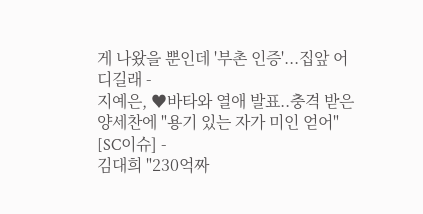게 나왔을 뿐인데 '부촌 인증'...집앞 어디길래 -
지예은, ♥바타와 열애 발표..충격 받은 양세찬에 "용기 있는 자가 미인 얻어" [SC이슈] -
김대희 "230억짜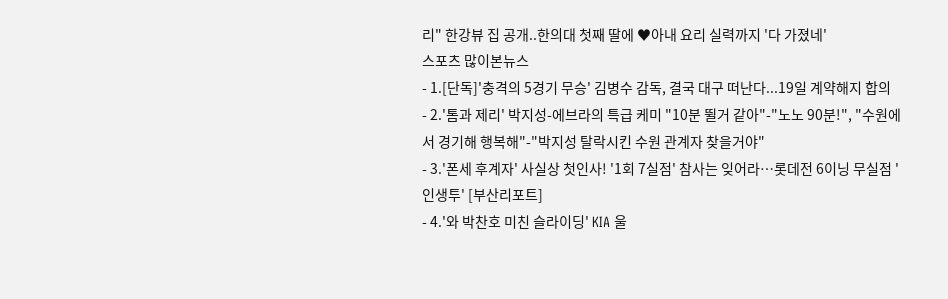리" 한강뷰 집 공개..한의대 첫째 딸에 ♥아내 요리 실력까지 '다 가졌네'
스포츠 많이본뉴스
- 1.[단독]'충격의 5경기 무승' 김병수 감독, 결국 대구 떠난다...19일 계약해지 합의
- 2.'톰과 제리' 박지성-에브라의 특급 케미 "10분 뛸거 같아"-"노노 90분!", "수원에서 경기해 행복해"-"박지성 탈락시킨 수원 관계자 찾을거야"
- 3.'폰세 후계자' 사실상 첫인사! '1회 7실점' 참사는 잊어라…롯데전 6이닝 무실점 '인생투' [부산리포트]
- 4.'와 박찬호 미친 슬라이딩' KIA 울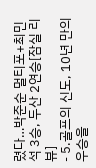렸다…박준순 멀티포+최민석 3승, 두산 2연승[잠실 리뷰]
- 5.골프의 신도, 10년 만의 우승을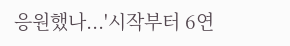응원했나...'시작부터 6연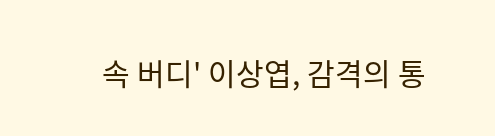속 버디' 이상엽, 감격의 통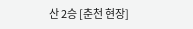산 2승 [춘천 현장]